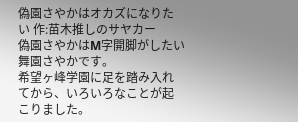偽園さやかはオカズになりたい 作:苗木推しのサヤカー
偽園さやかはM字開脚がしたい
舞園さやかです。
希望ヶ峰学園に足を踏み入れてから、いろいろなことが起こりました。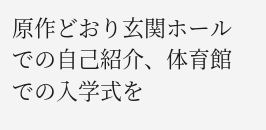原作どおり玄関ホールでの自己紹介、体育館での入学式を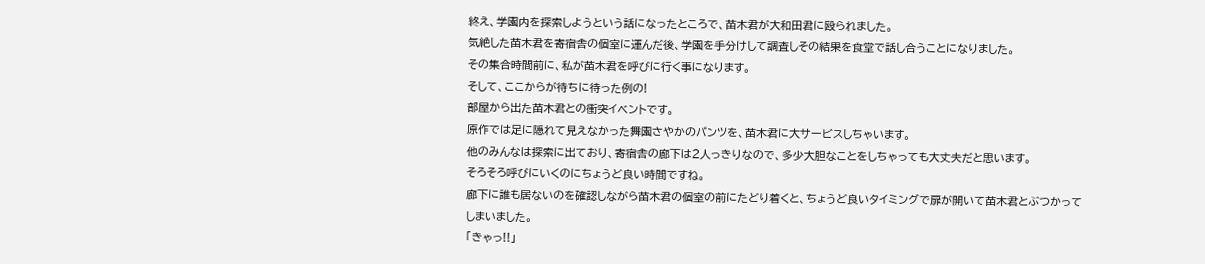終え、学園内を探索しようという話になったところで、苗木君が大和田君に殴られました。
気絶した苗木君を寄宿舎の個室に運んだ後、学園を手分けして調査しその結果を食堂で話し合うことになりました。
その集合時間前に、私が苗木君を呼びに行く事になります。
そして、ここからが待ちに待った例の!
部屋から出た苗木君との衝突イベントです。
原作では足に隠れて見えなかった舞園さやかのパンツを、苗木君に大サービスしちゃいます。
他のみんなは探索に出ており、寄宿舎の廊下は2人っきりなので、多少大胆なことをしちゃっても大丈夫だと思います。
そろそろ呼びにいくのにちょうど良い時間ですね。
廊下に誰も居ないのを確認しながら苗木君の個室の前にたどり着くと、ちょうど良いタイミングで扉が開いて苗木君とぶつかってしまいました。
「きゃっ!!」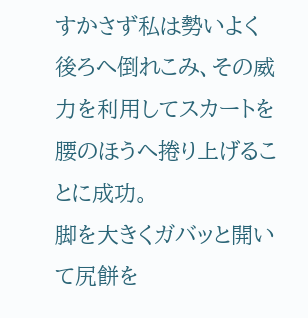すかさず私は勢いよく後ろへ倒れこみ、その威力を利用してスカートを腰のほうへ捲り上げることに成功。
脚を大きくガバッと開いて尻餅を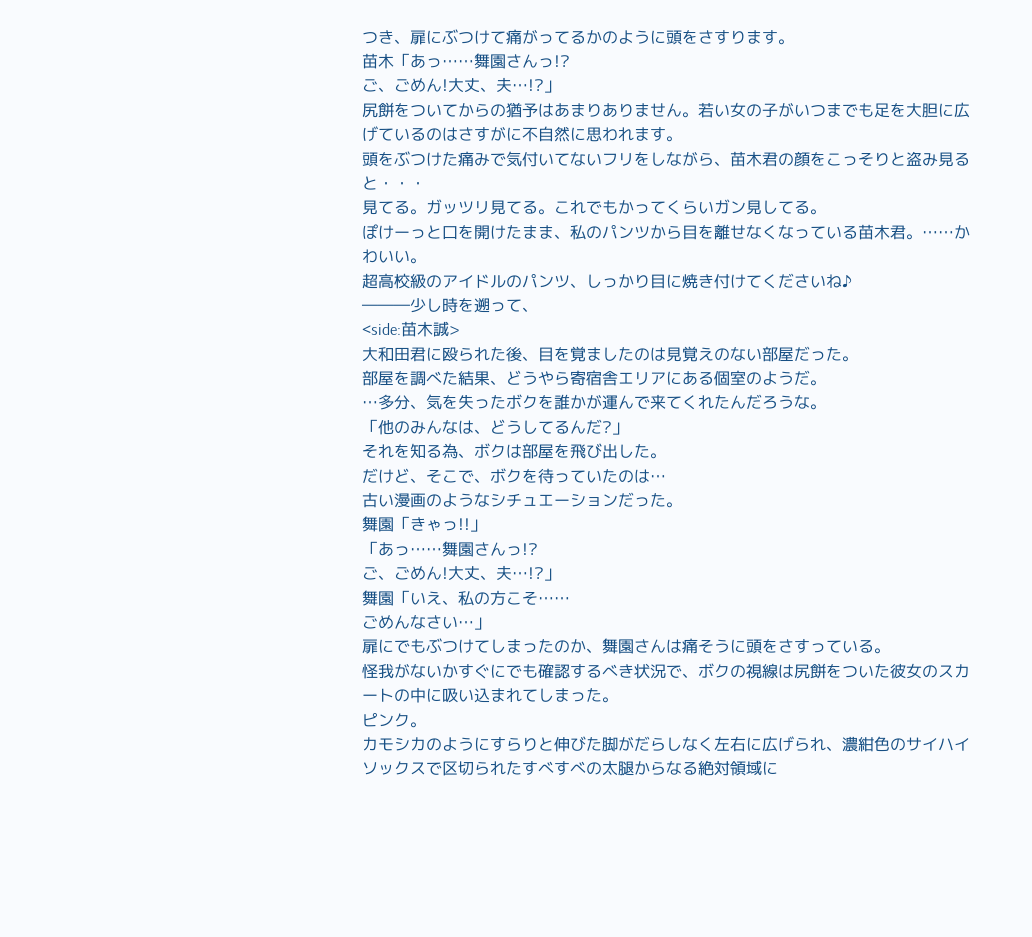つき、扉にぶつけて痛がってるかのように頭をさすります。
苗木「あっ……舞園さんっ!?
ご、ごめん!大丈、夫…!?」
尻餅をついてからの猶予はあまりありません。若い女の子がいつまでも足を大胆に広げているのはさすがに不自然に思われます。
頭をぶつけた痛みで気付いてないフリをしながら、苗木君の顔をこっそりと盗み見ると・・・
見てる。ガッツリ見てる。これでもかってくらいガン見してる。
ぽけーっと口を開けたまま、私のパンツから目を離せなくなっている苗木君。……かわいい。
超高校級のアイドルのパンツ、しっかり目に焼き付けてくださいね♪
―――少し時を遡って、
<side:苗木誠>
大和田君に殴られた後、目を覚ましたのは見覚えのない部屋だった。
部屋を調べた結果、どうやら寄宿舎エリアにある個室のようだ。
…多分、気を失ったボクを誰かが運んで来てくれたんだろうな。
「他のみんなは、どうしてるんだ?」
それを知る為、ボクは部屋を飛び出した。
だけど、そこで、ボクを待っていたのは…
古い漫画のようなシチュエーションだった。
舞園「きゃっ!!」
「あっ……舞園さんっ!?
ご、ごめん!大丈、夫…!?」
舞園「いえ、私の方こそ……
ごめんなさい…」
扉にでもぶつけてしまったのか、舞園さんは痛そうに頭をさすっている。
怪我がないかすぐにでも確認するべき状況で、ボクの視線は尻餅をついた彼女のスカートの中に吸い込まれてしまった。
ピンク。
カモシカのようにすらりと伸びた脚がだらしなく左右に広げられ、濃紺色のサイハイソックスで区切られたすべすべの太腿からなる絶対領域に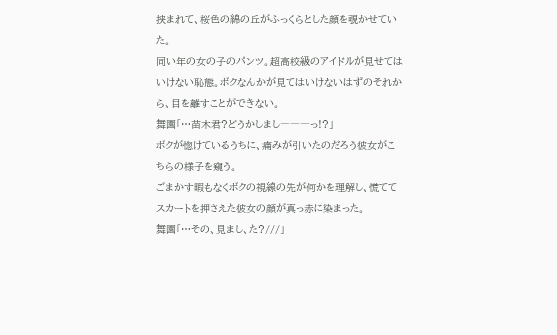挟まれて、桜色の綿の丘がふっくらとした顔を覗かせていた。
同い年の女の子のパンツ。超高校級のアイドルが見せてはいけない恥態。ボクなんかが見てはいけないはずのそれから、目を離すことができない。
舞園「…苗木君?どうかしまし―――っ!?」
ボクが惚けているうちに、痛みが引いたのだろう彼女がこちらの様子を窺う。
ごまかす暇もなくボクの視線の先が何かを理解し、慌ててスカートを押さえた彼女の顔が真っ赤に染まった。
舞園「…その、見まし、た?///」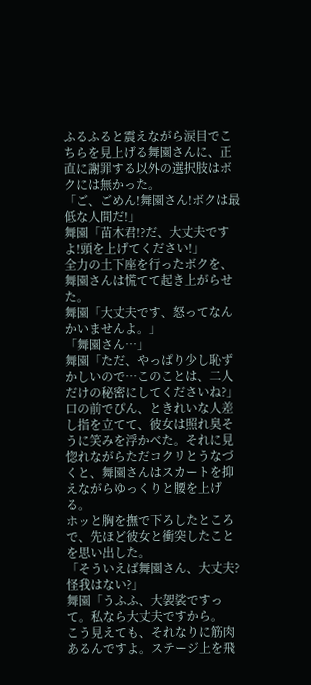ふるふると震えながら涙目でこちらを見上げる舞園さんに、正直に謝罪する以外の選択肢はボクには無かった。
「ご、ごめん!舞園さん!ボクは最低な人間だ!」
舞園「苗木君!?だ、大丈夫ですよ!頭を上げてください!」
全力の土下座を行ったボクを、舞園さんは慌てて起き上がらせた。
舞園「大丈夫です、怒ってなんかいませんよ。」
「舞園さん…」
舞園「ただ、やっぱり少し恥ずかしいので…このことは、二人だけの秘密にしてくださいね?」
口の前でぴん、ときれいな人差し指を立てて、彼女は照れ臭そうに笑みを浮かべた。それに見惚れながらただコクリとうなづくと、舞園さんはスカートを抑えながらゆっくりと腰を上げる。
ホッと胸を撫で下ろしたところで、先ほど彼女と衝突したことを思い出した。
「そういえば舞園さん、大丈夫?怪我はない?」
舞園「うふふ、大袈裟ですって。私なら大丈夫ですから。
こう見えても、それなりに筋肉あるんですよ。ステージ上を飛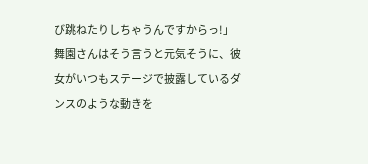び跳ねたりしちゃうんですからっ!」
舞園さんはそう言うと元気そうに、彼女がいつもステージで披露しているダンスのような動きを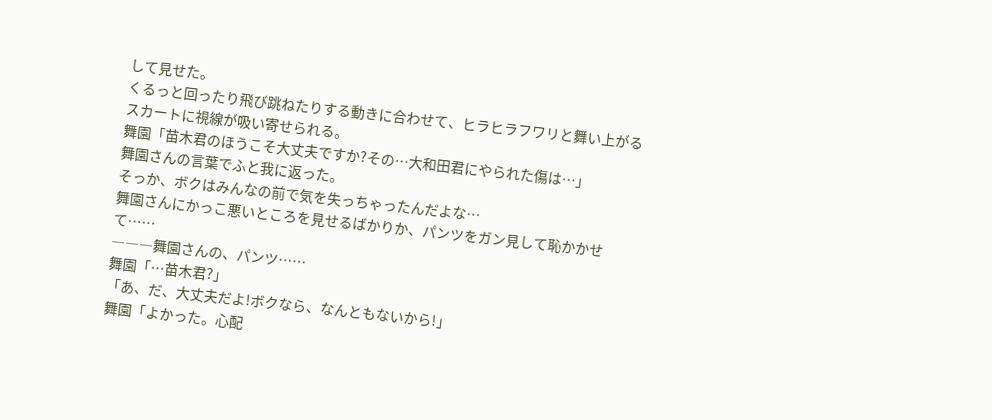して見せた。
くるっと回ったり飛び跳ねたりする動きに合わせて、ヒラヒラフワリと舞い上がるスカートに視線が吸い寄せられる。
舞園「苗木君のほうこそ大丈夫ですか?その…大和田君にやられた傷は…」
舞園さんの言葉でふと我に返った。
そっか、ボクはみんなの前で気を失っちゃったんだよな…
舞園さんにかっこ悪いところを見せるばかりか、パンツをガン見して恥かかせて……
―――舞園さんの、パンツ……
舞園「…苗木君?」
「あ、だ、大丈夫だよ!ボクなら、なんともないから!」
舞園「よかった。心配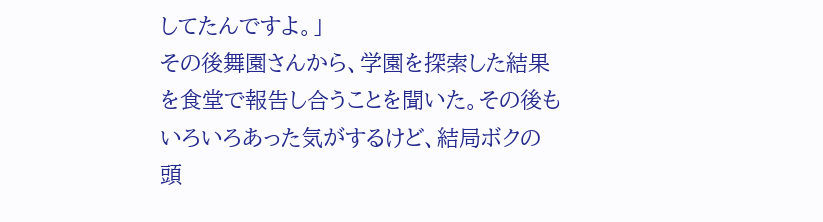してたんですよ。」
その後舞園さんから、学園を探索した結果を食堂で報告し合うことを聞いた。その後もいろいろあった気がするけど、結局ボクの頭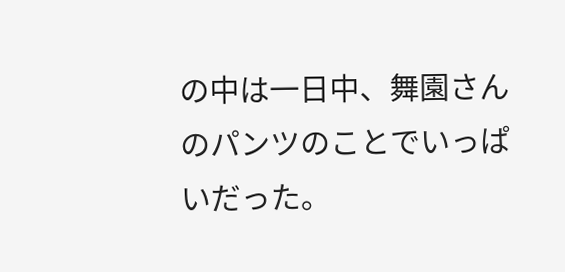の中は一日中、舞園さんのパンツのことでいっぱいだった。